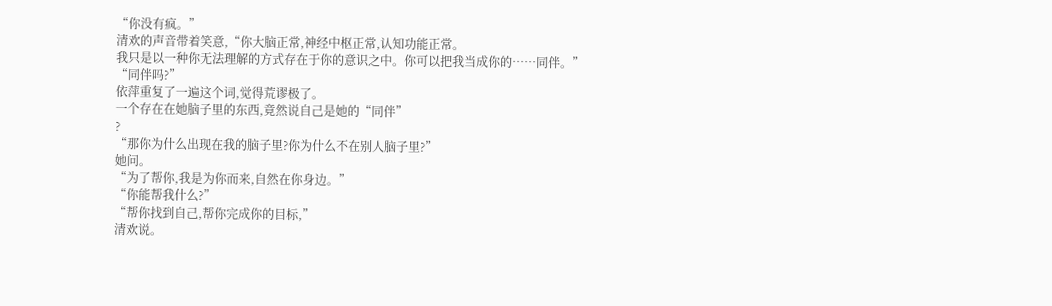“你没有疯。”
清欢的声音带着笑意,“你大脑正常,神经中枢正常,认知功能正常。
我只是以一种你无法理解的方式存在于你的意识之中。你可以把我当成你的……同伴。”
“同伴吗?”
依萍重复了一遍这个词,觉得荒谬极了。
一个存在在她脑子里的东西,竟然说自己是她的“同伴”
?
“那你为什么出现在我的脑子里?你为什么不在别人脑子里?”
她问。
“为了帮你,我是为你而来,自然在你身边。”
“你能帮我什么?”
“帮你找到自己,帮你完成你的目标,”
清欢说。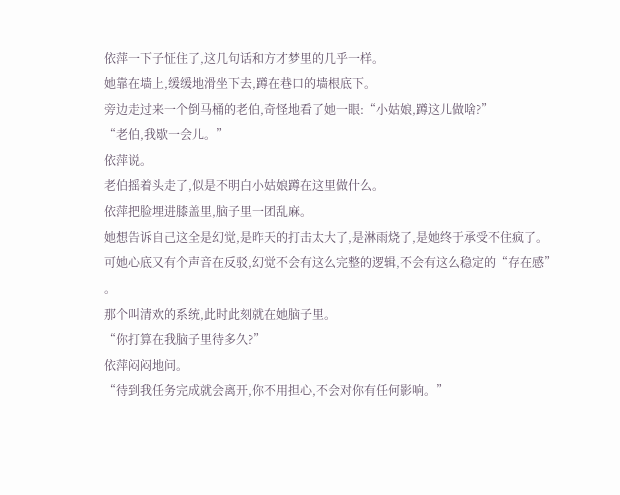依萍一下子怔住了,这几句话和方才梦里的几乎一样。
她靠在墙上,缓缓地滑坐下去,蹲在巷口的墙根底下。
旁边走过来一个倒马桶的老伯,奇怪地看了她一眼:“小姑娘,蹲这儿做啥?”
“老伯,我歇一会儿。”
依萍说。
老伯摇着头走了,似是不明白小姑娘蹲在这里做什么。
依萍把脸埋进膝盖里,脑子里一团乱麻。
她想告诉自己这全是幻觉,是昨天的打击太大了,是淋雨烧了,是她终于承受不住疯了。
可她心底又有个声音在反驳,幻觉不会有这么完整的逻辑,不会有这么稳定的“存在感”
。
那个叫清欢的系统,此时此刻就在她脑子里。
“你打算在我脑子里待多久?”
依萍闷闷地问。
“待到我任务完成就会离开,你不用担心,不会对你有任何影响。”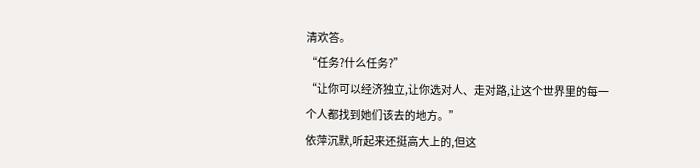清欢答。
“任务?什么任务?”
“让你可以经济独立,让你选对人、走对路,让这个世界里的每一个人都找到她们该去的地方。”
依萍沉默,听起来还挺高大上的,但这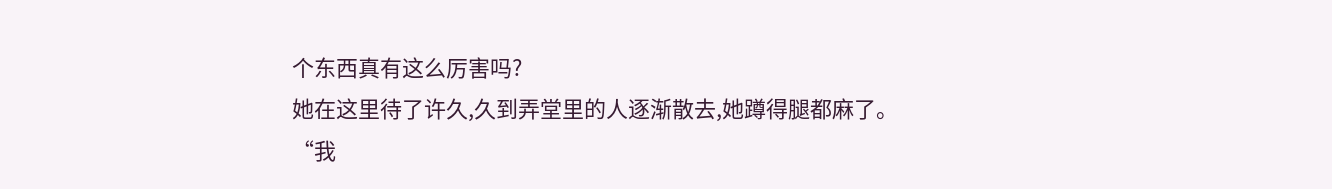个东西真有这么厉害吗?
她在这里待了许久,久到弄堂里的人逐渐散去,她蹲得腿都麻了。
“我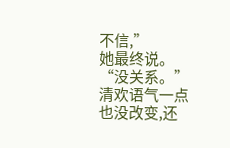不信,”
她最终说。
“没关系。”
清欢语气一点也没改变,还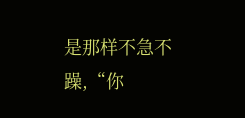是那样不急不躁,“你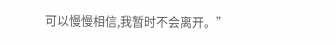可以慢慢相信,我暂时不会离开。”